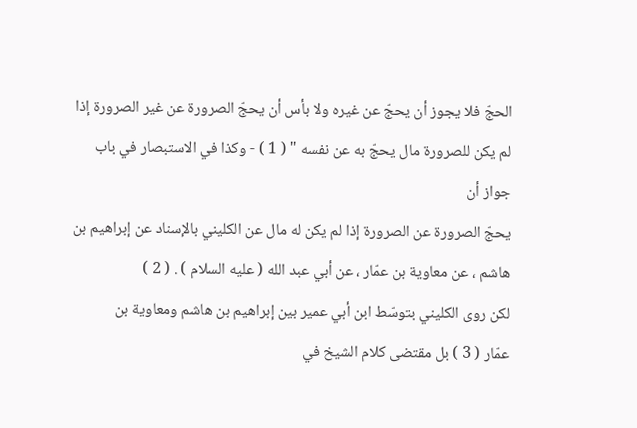الحجّ فلا يجوز أن يحجّ عن غيره ولا بأس أن يحجّ الصرورة عن غير الصرورة إذا
لم يكن للصرورة مال يحجّ به عن نفسه " ( 1 ) - وكذا في الاستبصار في باب جواز أن
يحجّ الصرورة عن الصرورة إذا لم يكن له مال عن الكليني بالإسناد عن إبراهيم بن
هاشم ، عن معاوية بن عمّار ، عن أبي عبد الله ( عليه السلام ) . ( 2 )
لكن روى الكليني بتوسّط ابن أبي عمير بين إبراهيم بن هاشم ومعاوية بن
عمّار ( 3 ) بل مقتضى كلام الشيخ في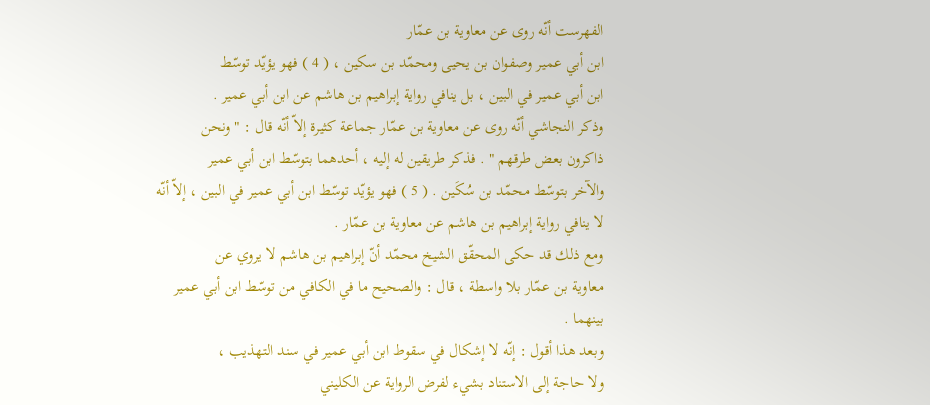الفهرست أنّه روى عن معاوية بن عمّار
ابن أبي عمير وصفوان بن يحيى ومحمّد بن سكين ، ( 4 ) فهو يؤيّد توسّط
ابن أبي عمير في البين ، بل ينافي رواية إبراهيم بن هاشم عن ابن أبي عمير .
وذكر النجاشي أنّه روى عن معاوية بن عمّار جماعة كثيرة إلاّ أنّه قال : " ونحن
ذاكرون بعض طرقهم " . فذكر طريقين له إليه ، أحدهما بتوسّط ابن أبي عمير
والآخر بتوسّط محمّد بن سُكَين . ( 5 ) فهو يؤيّد توسّط ابن أبي عمير في البين ، إلاّ أنّه
لا ينافي رواية إبراهيم بن هاشم عن معاوية بن عمّار .
ومع ذلك قد حكى المحقّق الشيخ محمّد أنّ إبراهيم بن هاشم لا يروي عن
معاوية بن عمّار بلا واسطة ، قال : والصحيح ما في الكافي من توسّط ابن أبي عمير
بينهما .
وبعد هذا أقول : إنّه لا إشكال في سقوط ابن أبي عمير في سند التهذيب ،
ولا حاجة إلى الاستناد بشيء لفرض الرواية عن الكليني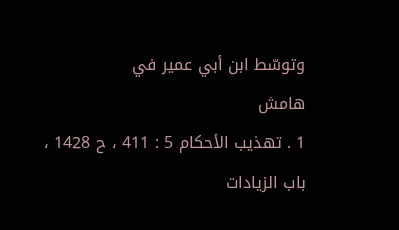وتوسّط ابن أبي عمير في
هامش
1 . تهذيب الأحكام 5 : 411 ، ح 1428 ، باب الزيادات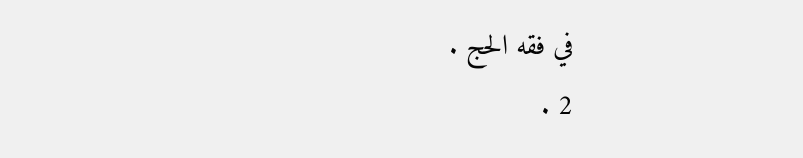في فقه الحج .
2 .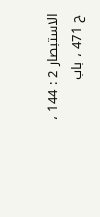الاستبصار 2 : 144 ، ح 471 ، باب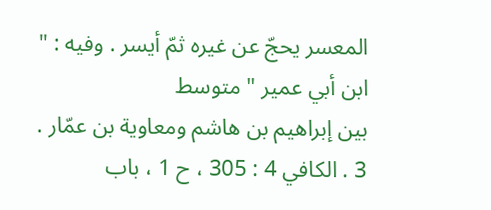المعسر يحجّ عن غيره ثمّ أيسر . وفيه : " ابن أبي عمير " متوسط
بين إبراهيم بن هاشم ومعاوية بن عمّار .
3 . الكافي 4 : 305 ، ح 1 ، باب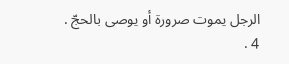الرجل يموت صرورة أو يوصى بالحجّ .
4 .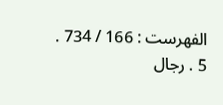الفهرست : 166 / 734 .
5 . رجال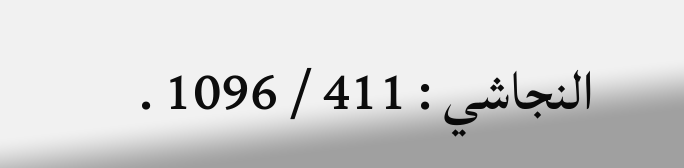النجاشي : 411 / 1096 .